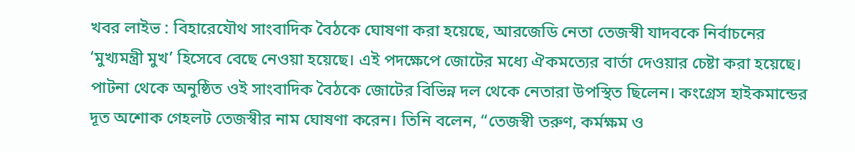খবর লাইভ : বিহারেযৌথ সাংবাদিক বৈঠকে ঘোষণা করা হয়েছে, আরজেডি নেতা তেজস্বী যাদবকে নির্বাচনের ‘মুখ্যমন্ত্রী মুখ’ হিসেবে বেছে নেওয়া হয়েছে। এই পদক্ষেপে জোটের মধ্যে ঐকমত্যের বার্তা দেওয়ার চেষ্টা করা হয়েছে।
পাটনা থেকে অনুষ্ঠিত ওই সাংবাদিক বৈঠকে জোটের বিভিন্ন দল থেকে নেতারা উপস্থিত ছিলেন। কংগ্রেস হাইকমান্ডের দূত অশোক গেহলট তেজস্বীর নাম ঘোষণা করেন। তিনি বলেন, “তেজস্বী তরুণ, কর্মক্ষম ও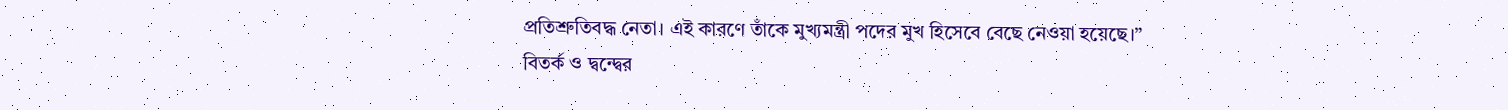প্রতিশ্রুতিবদ্ধ নেতা। এই কারণে তাঁকে মুখ্যমন্ত্রী পদের মুখ হিসেবে বেছে নেওয়া হয়েছে।”
বিতর্ক ও দ্বন্দ্বের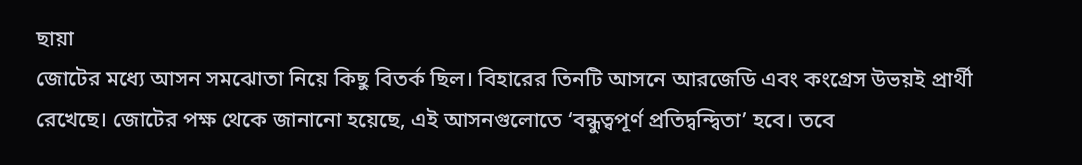ছায়া
জোটের মধ্যে আসন সমঝোতা নিয়ে কিছু বিতর্ক ছিল। বিহারের তিনটি আসনে আরজেডি এবং কংগ্রেস উভয়ই প্রার্থী রেখেছে। জোটের পক্ষ থেকে জানানো হয়েছে, এই আসনগুলোতে ‘বন্ধুত্বপূর্ণ প্রতিদ্বন্দ্বিতা’ হবে। তবে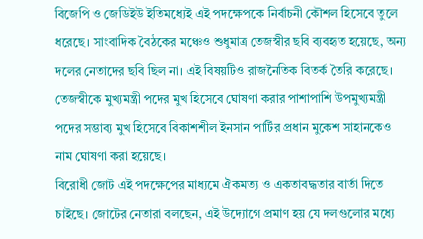বিজেপি ও জেডিইউ ইতিমধ্যেই এই পদক্ষেপকে নির্বাচনী কৌশল হিসেবে তুলে ধরেছে। সাংবাদিক বৈঠকের মঞ্চেও শুধুমাত্র তেজস্বীর ছবি ব্যবহৃত হয়েছে, অন্য দলের নেতাদের ছবি ছিল না। এই বিষয়টিও রাজনৈতিক বিতর্ক তৈরি করেছে।
তেজস্বীকে মুখ্যমন্ত্রী পদের মুখ হিসেবে ঘোষণা করার পাশাপাশি উপমুখ্যমন্ত্রী পদের সম্ভাব্য মুখ হিসেবে বিকাশশীল ইনসান পার্টির প্রধান মুকেশ সাহানকেও নাম ঘোষণা করা হয়েছে।
বিরোধী জোট এই পদক্ষেপের মাধ্যমে ঐকমত্য ও একতাবদ্ধতার বার্তা দিতে চাইছে। জোটের নেতারা বলছেন, এই উদ্যোগে প্রমাণ হয় যে দলগুলোর মধ্যে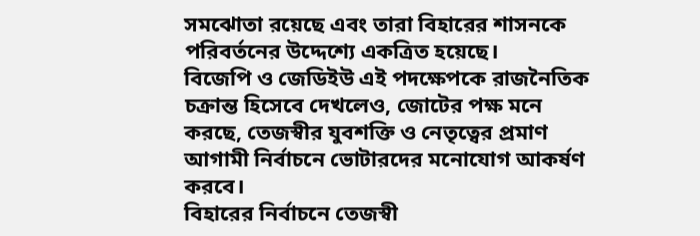সমঝোতা রয়েছে এবং তারা বিহারের শাসনকে পরিবর্তনের উদ্দেশ্যে একত্রিত হয়েছে।
বিজেপি ও জেডিইউ এই পদক্ষেপকে রাজনৈতিক চক্রান্ত হিসেবে দেখলেও, জোটের পক্ষ মনে করছে, তেজস্বীর যুবশক্তি ও নেতৃত্বের প্রমাণ আগামী নির্বাচনে ভোটারদের মনোযোগ আকর্ষণ করবে।
বিহারের নির্বাচনে তেজস্বী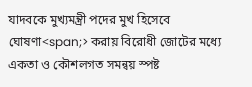যাদবকে মুখ্যমন্ত্রী পদের মুখ হিসেবে ঘোষণা<span;> করায় বিরোধী জোটের মধ্যে একতা ও কৌশলগত সমন্বয় স্পষ্ট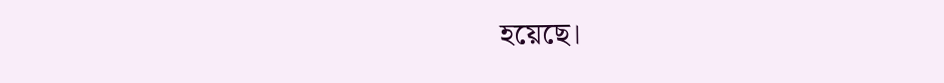হয়েছে।